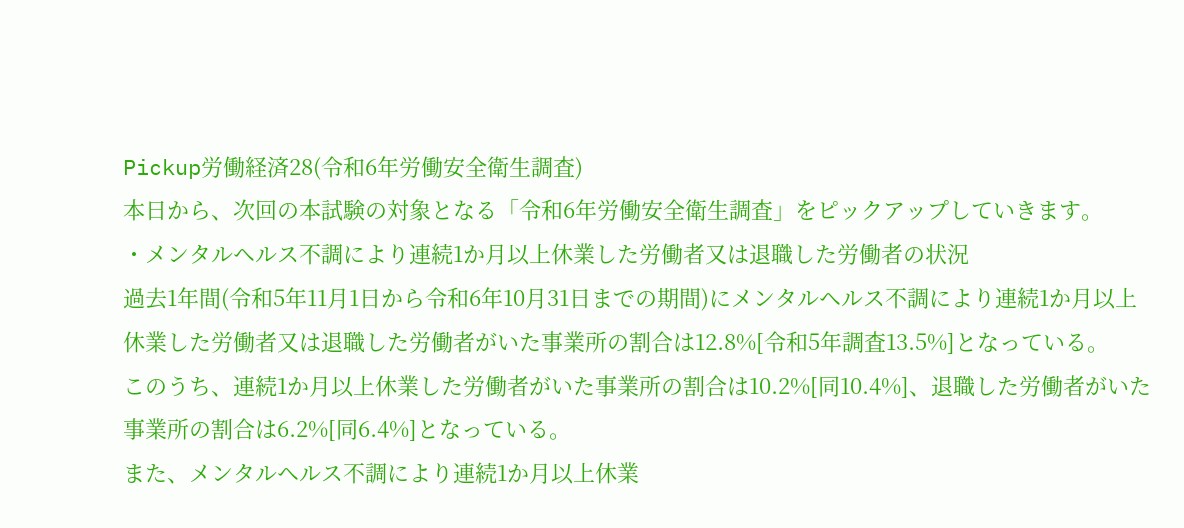Pickup労働経済28(令和6年労働安全衛生調査)
本日から、次回の本試験の対象となる「令和6年労働安全衛生調査」をピックアップしていきます。
・メンタルヘルス不調により連続1か月以上休業した労働者又は退職した労働者の状況
過去1年間(令和5年11月1日から令和6年10月31日までの期間)にメンタルヘルス不調により連続1か月以上休業した労働者又は退職した労働者がいた事業所の割合は12.8%[令和5年調査13.5%]となっている。
このうち、連続1か月以上休業した労働者がいた事業所の割合は10.2%[同10.4%]、退職した労働者がいた事業所の割合は6.2%[同6.4%]となっている。
また、メンタルヘルス不調により連続1か月以上休業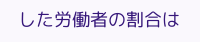した労働者の割合は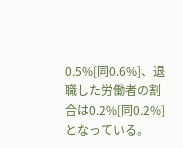0.5%[同0.6%]、退職した労働者の割合は0.2%[同0.2%]となっている。